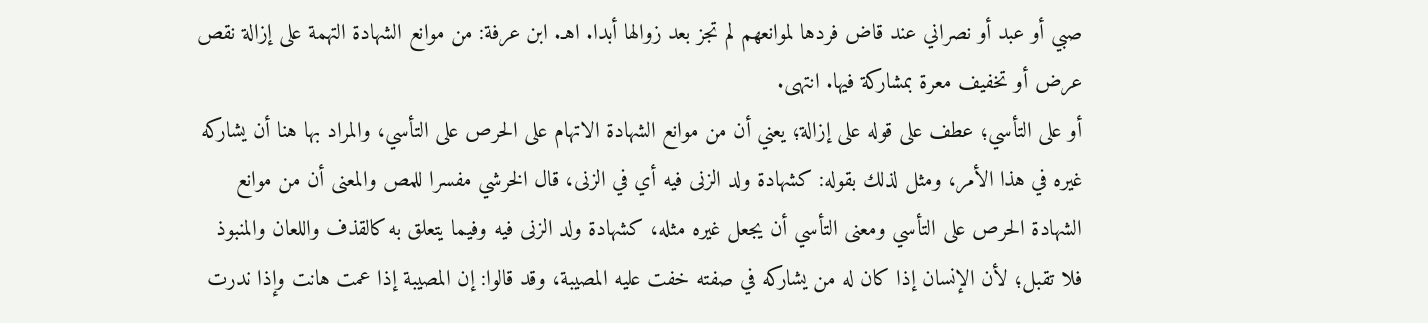صبي أو عبد أو نصراني عند قاض فردها لموانعهم لم تجز بعد زوالها أبدا. اهـ. ابن عرفة: من موانع الشهادة التهمة على إزالة نقص عرض أو تخفيف معرة بمشاركة فيها. انتهى.
أو على التأسي؛ عطف على قوله على إزالة؛ يعني أن من موانع الشهادة الاتهام على الحرص على التأسي، والمراد بها هنا أن يشاركه غيره في هذا الأمر، ومثل لذلك بقوله: كشهادة ولد الزنى فيه أي في الزنى، قال الخرشي مفسرا للمص والمعنى أن من موانع الشهادة الحرص على التأسي ومعنى التأسي أن يجعل غيره مثله، كشهادة ولد الزنى فيه وفيما يتعلق به كالقذف واللعان والمنبوذ فلا تقبل؛ لأن الإنسان إذا كان له من يشاركه في صفته خفت عليه المصيبة، وقد قالوا: إن المصيبة إذا عمت هانت وإذا ندرت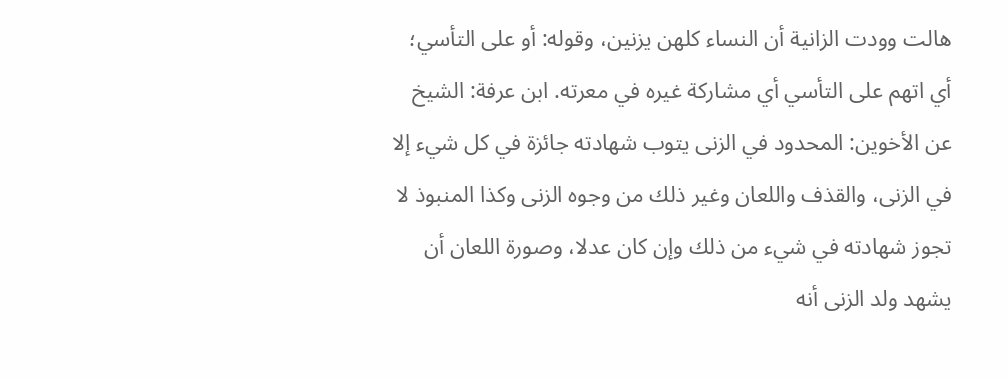هالت وودت الزانية أن النساء كلهن يزنين، وقوله: أو على التأسي؛ أي اتهم على التأسي أي مشاركة غيره في معرته. ابن عرفة: الشيخ عن الأخوين: المحدود في الزنى يتوب شهادته جائزة في كل شيء إلا في الزنى، والقذف واللعان وغير ذلك من وجوه الزنى وكذا المنبوذ لا تجوز شهادته في شيء من ذلك وإن كان عدلا، وصورة اللعان أن يشهد ولد الزنى أنه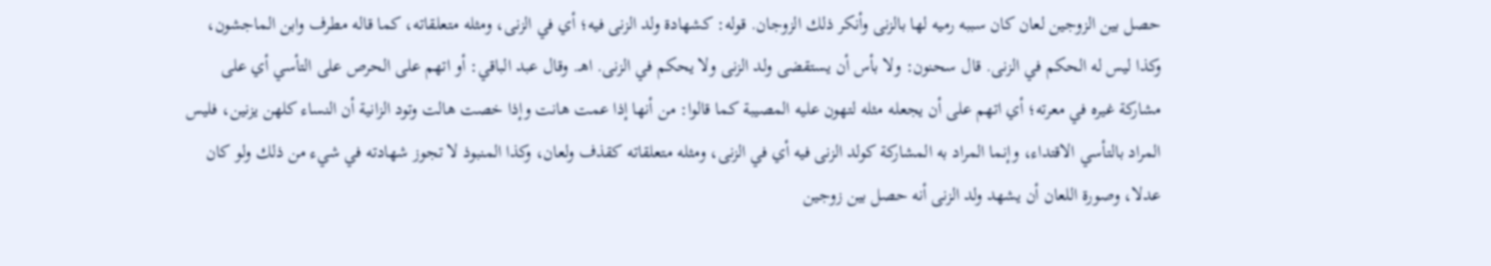حصل بين الزوجين لعان كان سببه رميه لها بالزنى وأنكر ذلك الزوجان. قوله: كشهادة ولد الزنى فيه؛ أي في الزنى، ومثله متعلقاته، كما قاله مطرف وابن الماجشون، وكذا ليس له الحكم في الزنى. قال سحنون: ولا بأس أن يستقضى ولد الزنى ولا يحكم في الزنى. اهـ. وقال عبد الباقي: أو اتهم على الحرص على التأسي أي على مشاركة غيره في معرته؛ أي اتهم على أن يجعله مثله لتهون عليه المصيبة كما قالوا: من أنها إذا عمت هانت وإذا خصت هالت وتود الزانية أن النساء كلهن يزنين، فليس المراد بالتأسي الاقتداء، وإنما المراد به المشاركة كولد الزنى فيه أي في الزنى، ومثله متعلقاته كقذف ولعان، وكذا المنبوذ لا تجوز شهادته في شيء من ذلك ولو كان عدلا، وصورة اللعان أن يشهد ولد الزنى أنه حصل بين زوجين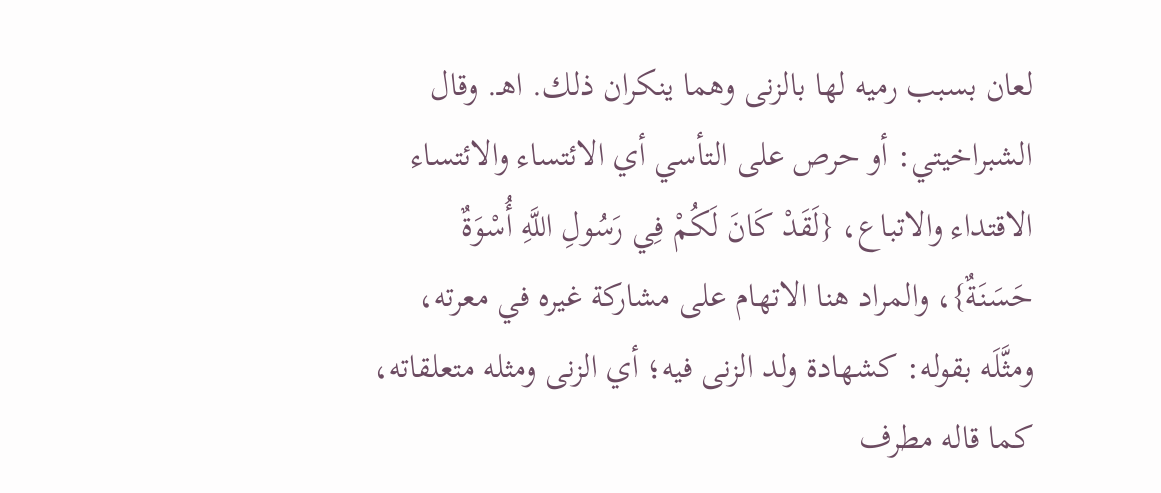لعان بسبب رميه لها بالزنى وهما ينكران ذلك. اهـ. وقال الشبراخيتي: أو حرص على التأسي أي الائتساء والائتساء الاقتداء والاتباع، {لَقَدْ كَانَ لَكُمْ فِي رَسُولِ اللَّهِ أُسْوَةٌ حَسَنَةٌ}، والمراد هنا الاتهام على مشاركة غيره في معرته، ومثَّلَه بقوله: كشهادة ولد الزنى فيه؛ أي الزنى ومثله متعلقاته، كما قاله مطرف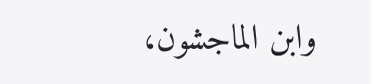وابن الماجشون،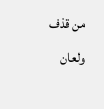من قذف ولعان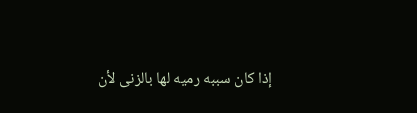إذا كان سببه رميه لها بالزنى لأن